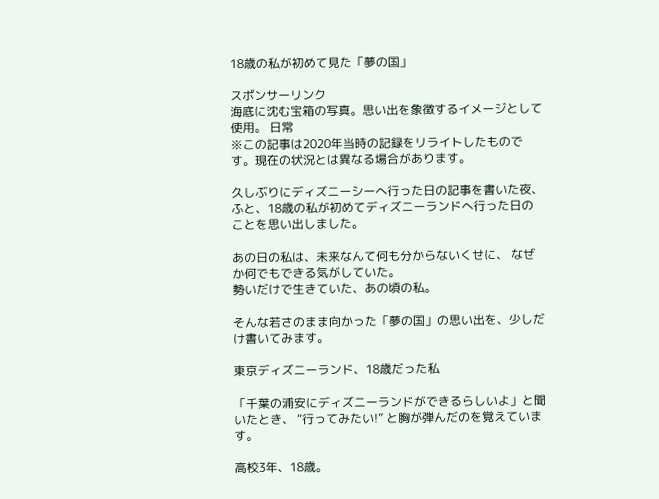18歳の私が初めて見た「夢の国」

スポンサーリンク
海底に沈む宝箱の写真。思い出を象徴するイメージとして使用。 日常
※この記事は2020年当時の記録をリライトしたものです。現在の状況とは異なる場合があります。

久しぶりにディズニーシーへ行った日の記事を書いた夜、 ふと、18歳の私が初めてディズニーランドへ行った日のことを思い出しました。

あの日の私は、未来なんて何も分からないくせに、 なぜか何でもできる気がしていた。
勢いだけで生きていた、あの頃の私。

そんな若さのまま向かった「夢の国」の思い出を、少しだけ書いてみます。

東京ディズニーランド、18歳だった私

「千葉の浦安にディズニーランドができるらしいよ」と聞いたとき、 “行ってみたい!” と胸が弾んだのを覚えています。

高校3年、18歳。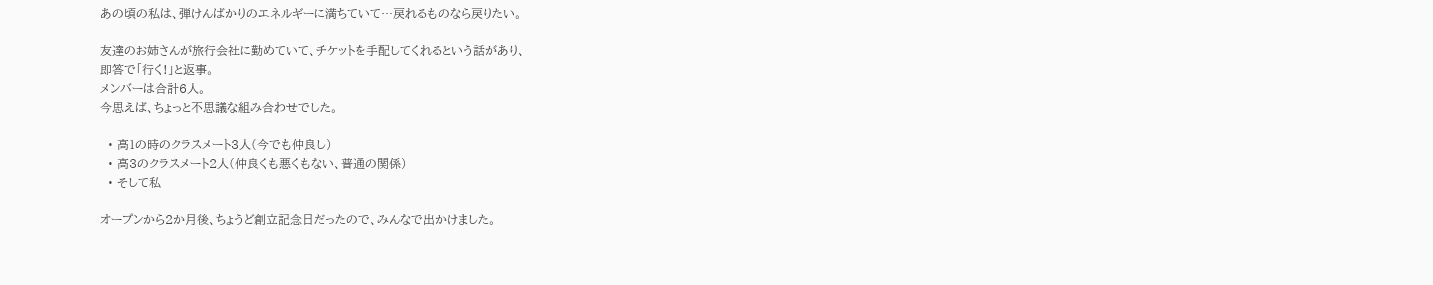あの頃の私は、弾けんばかりのエネルギーに満ちていて…戻れるものなら戻りたい。

友達のお姉さんが旅行会社に勤めていて、チケットを手配してくれるという話があり、
即答で「行く!」と返事。
メンバーは合計6人。
今思えば、ちょっと不思議な組み合わせでした。

  • 高1の時のクラスメート3人(今でも仲良し)
  • 高3のクラスメート2人(仲良くも悪くもない、普通の関係)
  • そして私

オープンから2か月後、ちょうど創立記念日だったので、みんなで出かけました。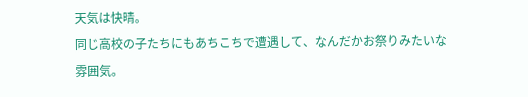天気は快晴。
同じ高校の子たちにもあちこちで遭遇して、なんだかお祭りみたいな雰囲気。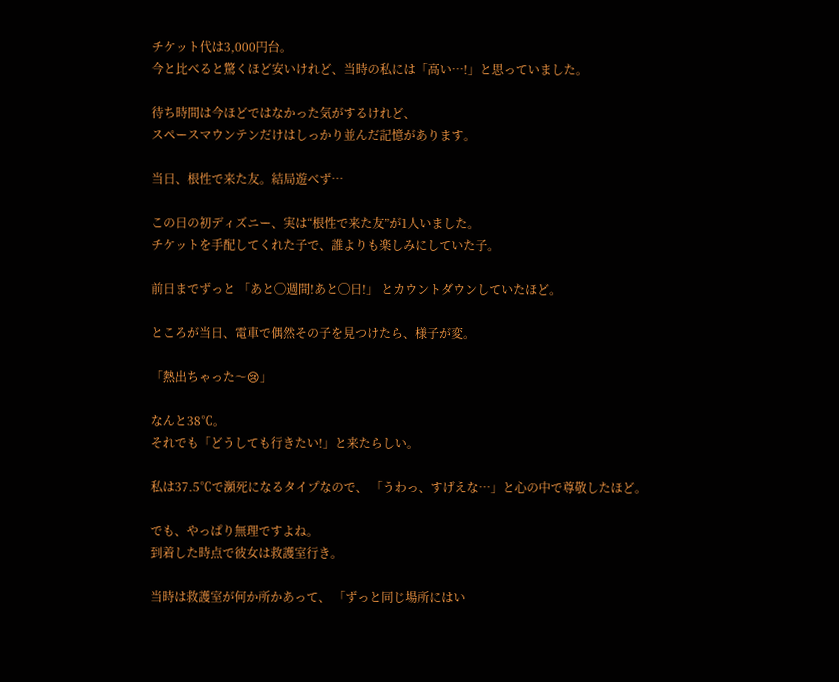チケット代は3,000円台。
今と比べると驚くほど安いけれど、当時の私には「高い…!」と思っていました。

待ち時間は今ほどではなかった気がするけれど、
スペースマウンテンだけはしっかり並んだ記憶があります。

当日、根性で来た友。結局遊べず…

この日の初ディズニー、実は“根性で来た友”が1人いました。
チケットを手配してくれた子で、誰よりも楽しみにしていた子。

前日までずっと 「あと◯週間!あと◯日!」 とカウントダウンしていたほど。

ところが当日、電車で偶然その子を見つけたら、様子が変。

「熱出ちゃった〜😢」

なんと38℃。
それでも「どうしても行きたい!」と来たらしい。

私は37.5℃で瀕死になるタイプなので、 「うわっ、すげえな…」と心の中で尊敬したほど。

でも、やっぱり無理ですよね。
到着した時点で彼女は救護室行き。

当時は救護室が何か所かあって、 「ずっと同じ場所にはい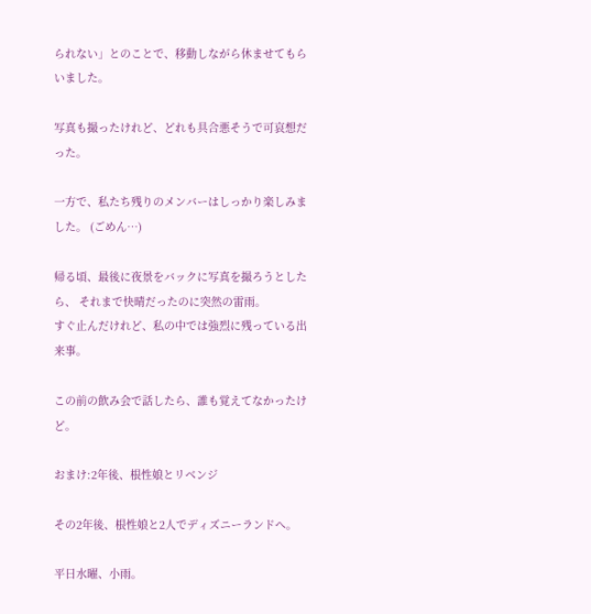られない」とのことで、移動しながら休ませてもらいました。

写真も撮ったけれど、どれも具合悪そうで可哀想だった。

一方で、私たち残りのメンバーはしっかり楽しみました。 (ごめん…)

帰る頃、最後に夜景をバックに写真を撮ろうとしたら、 それまで快晴だったのに突然の雷雨。
すぐ止んだけれど、私の中では強烈に残っている出来事。

この前の飲み会で話したら、誰も覚えてなかったけど。

おまけ:2年後、根性娘とリベンジ

その2年後、根性娘と2人でディズニーランドへ。

平日水曜、小雨。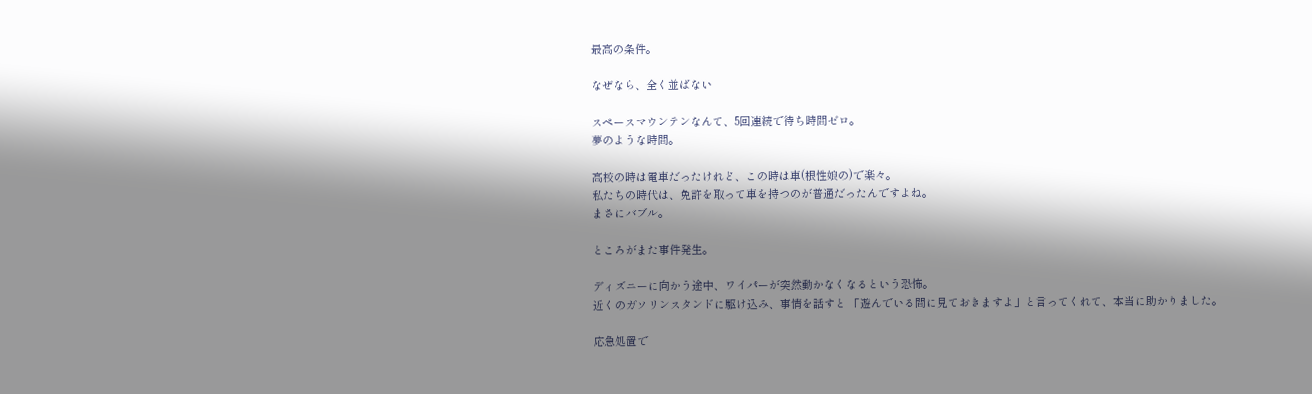最高の条件。

なぜなら、全く並ばない

スペースマウンテンなんて、5回連続で待ち時間ゼロ。
夢のような時間。

高校の時は電車だったけれど、この時は車(根性娘の)で楽々。
私たちの時代は、免許を取って車を持つのが普通だったんですよね。
まさにバブル。

ところがまた事件発生。

ディズニーに向かう途中、ワイパーが突然動かなくなるという恐怖。
近くのガソリンスタンドに駆け込み、事情を話すと 「遊んでいる間に見ておきますよ」と言ってくれて、本当に助かりました。

応急処置で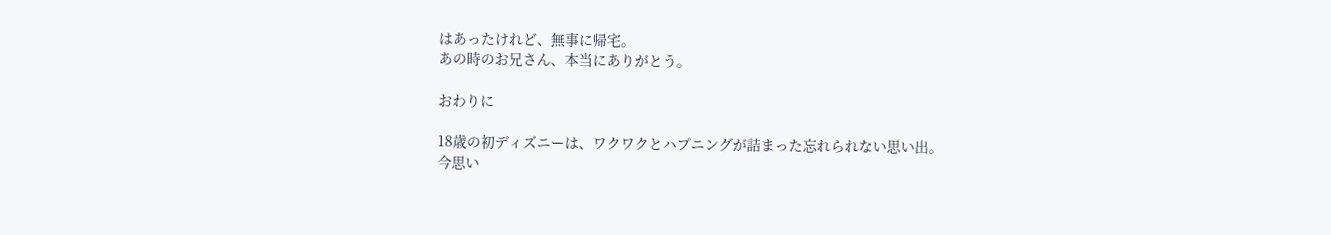はあったけれど、無事に帰宅。
あの時のお兄さん、本当にありがとう。

おわりに

18歳の初ディズニーは、ワクワクとハプニングが詰まった忘れられない思い出。
今思い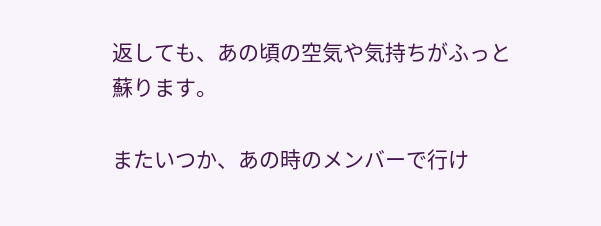返しても、あの頃の空気や気持ちがふっと蘇ります。

またいつか、あの時のメンバーで行け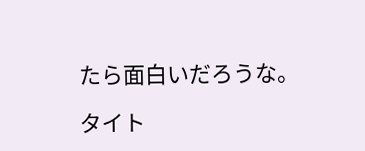たら面白いだろうな。

タイト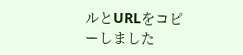ルとURLをコピーしました